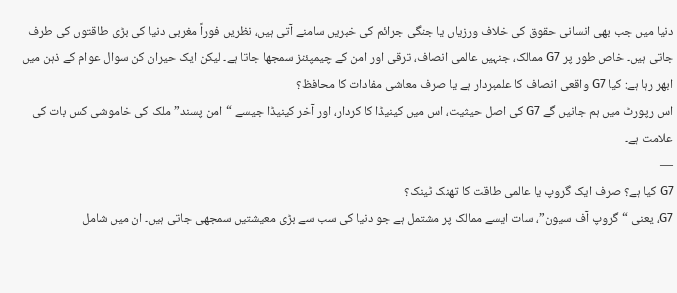دنیا میں جب بھی انسانی حقوق کی خلاف ورزیاں یا جنگی جرائم کی خبریں سامنے آتی ہیں، نظریں فوراً مغربی دنیا کی بڑی طاقتوں کی طرف جاتی ہیں۔ خاص طور پر G7 ممالک، جنہیں عالمی انصاف، ترقی اور امن کے چیمپئنز سمجھا جاتا ہے۔ لیکن ایک حیران کن سوال عوام کے ذہن میں ابھر رہا ہے: کیا G7 واقعی انصاف کا علمبردار ہے یا صرف معاشی مفادات کا محافظ؟
اس رپورٹ میں ہم جانیں گے G7 کی اصل حیثیت، اس میں کینیڈا کا کردار، اور آخر کینیڈا جیسے “امن پسند” ملک کی خاموشی کس بات کی علامت ہے۔
—
G7 کیا ہے؟ صرف ایک گروپ یا عالمی طاقت کا تھنک ٹینک؟
G7، یعنی “گروپ آف سیون”، سات ایسے ممالک پر مشتمل ہے جو دنیا کی سب سے بڑی معیشتیں سمجھی جاتی ہیں۔ ان میں شامل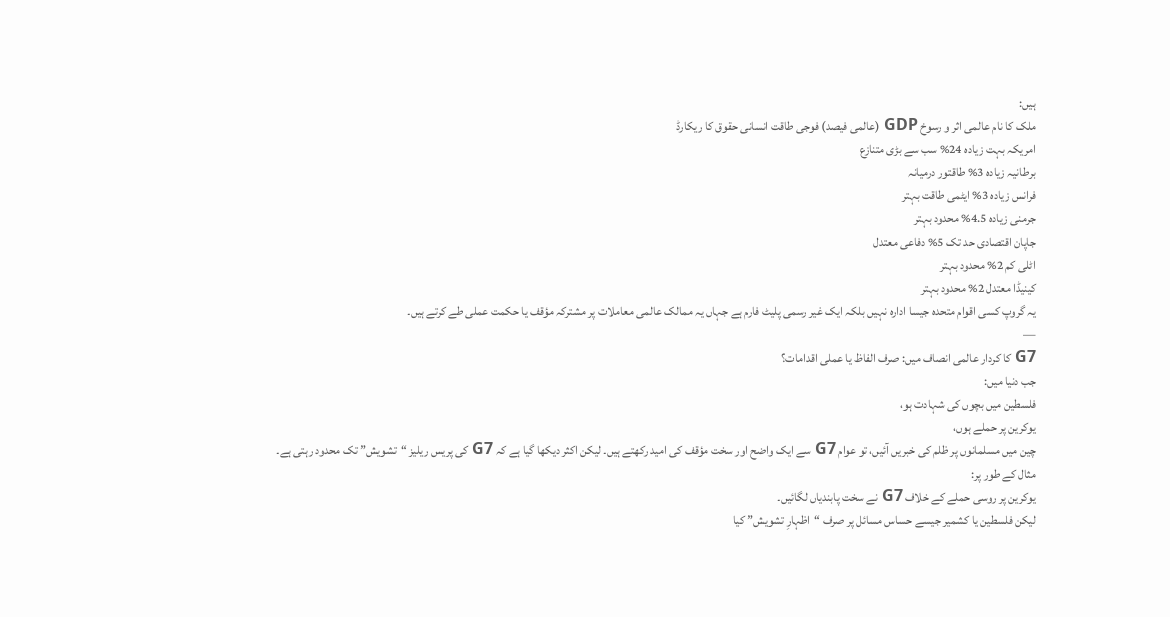ہیں:
ملک کا نام عالمی اثر و رسوخ GDP (عالمی فیصد) فوجی طاقت انسانی حقوق کا ریکارڈ
امریکہ بہت زیادہ 24% سب سے بڑی متنازع
برطانیہ زیادہ 3% طاقتور درمیانہ
فرانس زیادہ 3% ایٹمی طاقت بہتر
جرمنی زیادہ 4.5% محدود بہتر
جاپان اقتصادی حد تک 5% دفاعی معتدل
اٹلی کم 2% محدود بہتر
کینیڈا معتدل 2% محدود بہتر
یہ گروپ کسی اقوام متحدہ جیسا ادارہ نہیں بلکہ ایک غیر رسمی پلیٹ فارم ہے جہاں یہ ممالک عالمی معاملات پر مشترکہ مؤقف یا حکمت عملی طے کرتے ہیں۔
—
G7 کا کردار عالمی انصاف میں: صرف الفاظ یا عملی اقدامات؟
جب دنیا میں:
فلسطین میں بچوں کی شہادت ہو،
یوکرین پر حملے ہوں،
چین میں مسلمانوں پر ظلم کی خبریں آئیں، تو عوام G7 سے ایک واضح اور سخت مؤقف کی امید رکھتے ہیں۔ لیکن اکثر دیکھا گیا ہے کہ G7 کی پریس ریلیز “تشویش” تک محدود رہتی ہے۔
مثال کے طور پر:
یوکرین پر روسی حملے کے خلاف G7 نے سخت پابندیاں لگائیں۔
لیکن فلسطین یا کشمیر جیسے حساس مسائل پر صرف “اظہارِ تشویش” کیا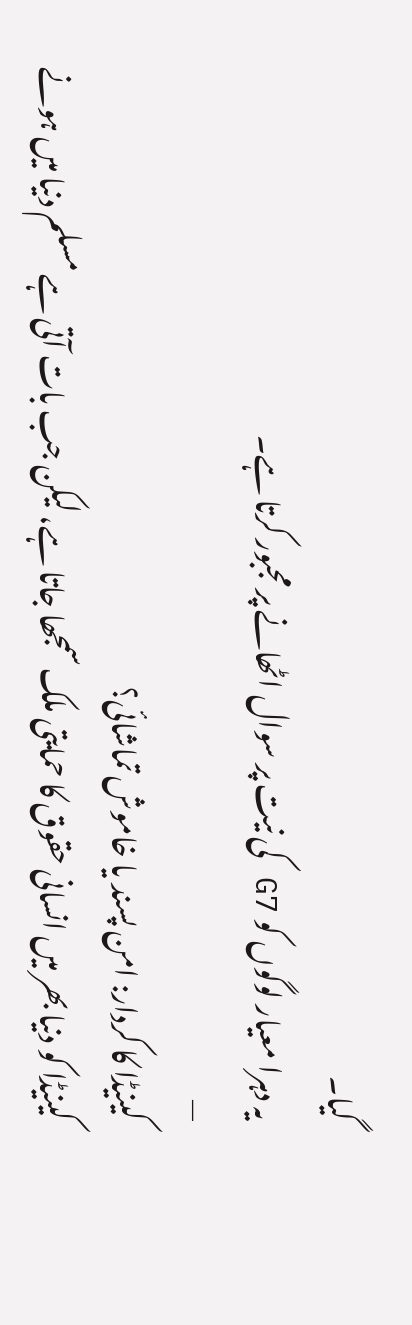گیا۔
یہ دہرا معیار لوگوں کو G7 کی نیت پر سوال اٹھانے پر مجبور کرتا ہے۔
—
کینیڈا کا کردار: امن پسند یا خاموش تماشائی؟
کینیڈا کو دنیا بھر میں انسانی حقوق کا حمایتی ملک سمجھا جاتا ہے، لیکن جب بات آتی ہے مسلم دنیا میں ہونے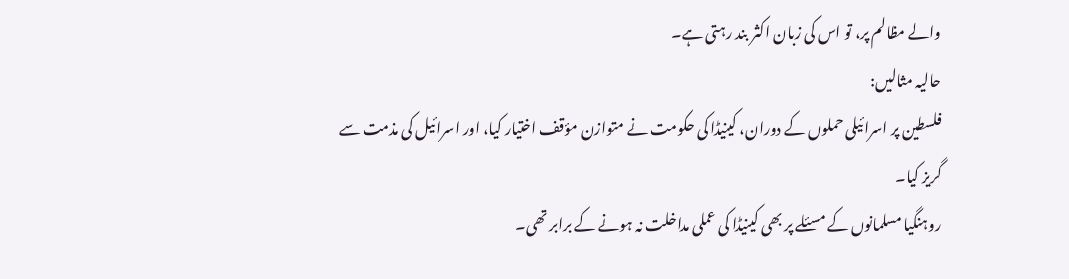والے مظالم پر، تو اس کی زبان اکثر بند رہتی ہے۔
حالیہ مثالیں:
فلسطین پر اسرائیلی حملوں کے دوران، کینیڈا کی حکومت نے متوازن مؤقف اختیار کیا، اور اسرائیل کی مذمت سے گریز کیا۔
روہنگیا مسلمانوں کے مسئلے پر بھی کینیڈا کی عملی مداخلت نہ ہونے کے برابر تھی۔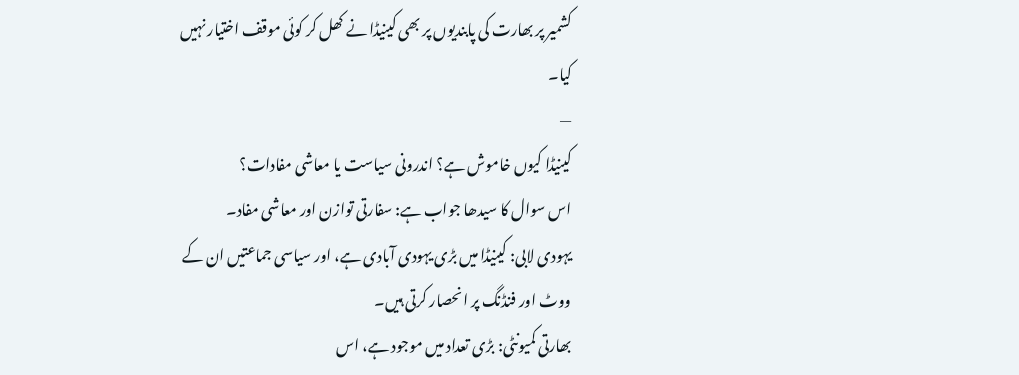کشمیر پر بھارت کی پابندیوں پر بھی کینیڈا نے کھل کر کوئی موقف اختیار نہیں کیا۔
—
کینیڈا کیوں خاموش ہے؟ اندرونی سیاست یا معاشی مفادات؟
اس سوال کا سیدھا جواب ہے: سفارتی توازن اور معاشی مفاد۔
یہودی لابی: کینیڈا میں بڑی یہودی آبادی ہے، اور سیاسی جماعتیں ان کے ووٹ اور فنڈنگ پر انحصار کرتی ہیں۔
بھارتی کمیونٹی: بڑی تعداد میں موجود ہے، اس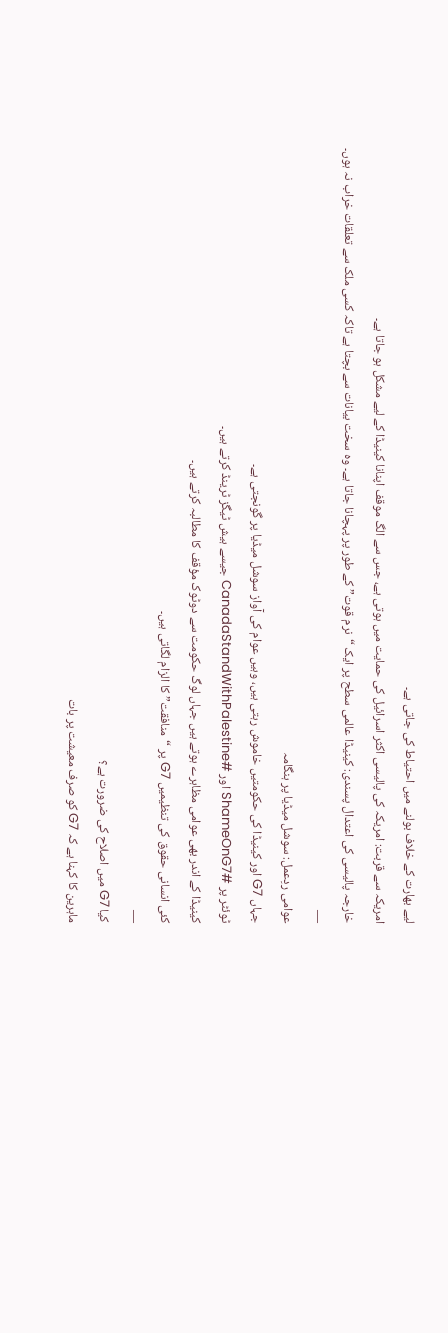لیے بھارت کے خلاف بولنے میں احتیاط کی جاتی ہے۔
امریکہ سے قربت: امریکہ کی پالیسی اکثر اسرائیل کی حمایت میں ہوتی ہے، جس سے الگ موقف اپنانا کینیڈا کے لیے مشکل ہو جاتا ہے۔
خارجہ پالیسی کی اعتدال پسندی: کینیڈا عالمی سطح پر ایک “نرم قوت” کے طور پر پہچانا جاتا ہے۔ وہ سخت بیانات سے بچتا ہے تاکہ کسی ملک سے تعلقات خراب نہ ہوں۔
—
عوامی ردِعمل: سوشل میڈیا پر ہنگامہ
جہاں G7 اور کینیڈا کی حکومتیں خاموش رہتی ہیں، وہیں عوام کی آواز سوشل میڈیا پر گونجتی ہے۔
ٹوئٹر پر #ShameOnG7 اور #CanadaStandWithPalestine جیسے ہیش ٹیگز ٹرینڈ کرتے ہیں۔
کینیڈا کے اندر بھی عوامی مظاہرے ہوتے ہیں جہاں لوگ حکومت سے دوٹوک مؤقف کا مطالبہ کرتے ہیں۔
کئی انسانی حقوق کی تنظیمیں G7 پر “منافقت” کا الزام لگاتی ہیں۔
—
کیا G7 میں اصلاح کی ضرورت ہے؟
ماہرین کا کہنا ہے کہ G7 کو صرف معیشت پر بات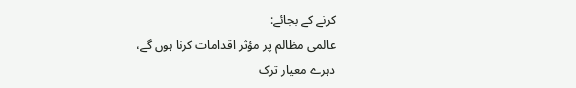کرنے کے بجائے:
عالمی مظالم پر مؤثر اقدامات کرنا ہوں گے،
دہرے معیار ترک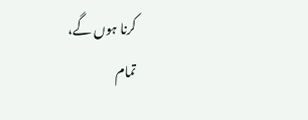کرنا ہوں گے،
تمام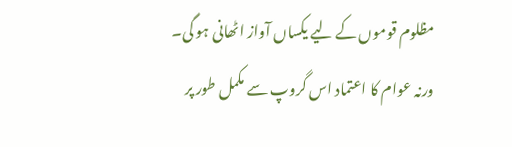مظلوم قوموں کے لیے یکساں آواز اٹھانی ہو گی۔
ورنہ عوام کا اعتماد اس گروپ سے مکمل طور پر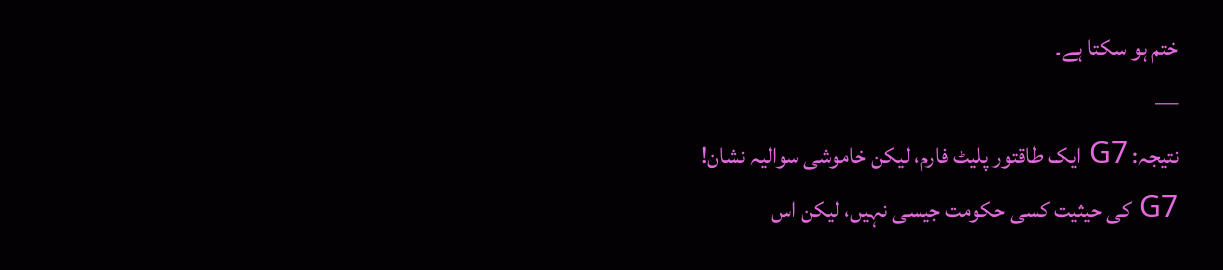ختم ہو سکتا ہے۔
—
نتیجہ: G7 ایک طاقتور پلیٹ فارم، لیکن خاموشی سوالیہ نشان!
G7 کی حیثیت کسی حکومت جیسی نہیں، لیکن اس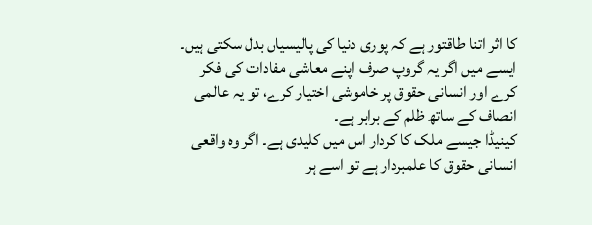کا اثر اتنا طاقتور ہے کہ پوری دنیا کی پالیسیاں بدل سکتی ہیں۔ ایسے میں اگر یہ گروپ صرف اپنے معاشی مفادات کی فکر کرے اور انسانی حقوق پر خاموشی اختیار کرے، تو یہ عالمی انصاف کے ساتھ ظلم کے برابر ہے۔
کینیڈا جیسے ملک کا کردار اس میں کلیدی ہے۔ اگر وہ واقعی انسانی حقوق کا علمبردار ہے تو اسے ہر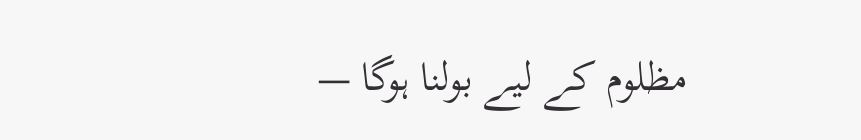مظلوم کے لیے بولنا ہوگا —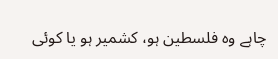چاہے وہ فلسطین ہو، کشمیر ہو یا کوئی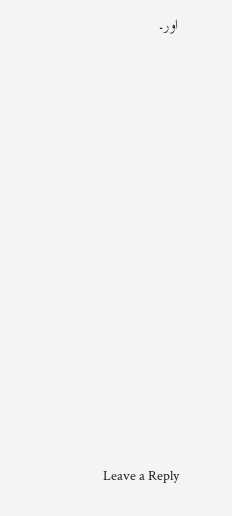اور۔















Leave a Reply